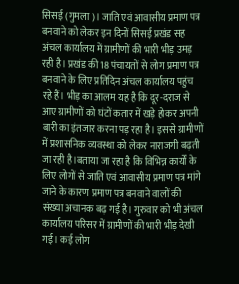सिसई (गुमला)। जाति एवं आवासीय प्रमाण पत्र बनवाने को लेकर इन दिनों सिसई प्रखंड सह अंचल कार्यालय में ग्रामीणों की भारी भीड़ उमड़ रही है। प्रखंड की 18 पंचायतों से लोग प्रमाण पत्र बनवाने के लिए प्रतिदिन अंचल कार्यालय पहुंच रहे हैं। भीड़ का आलम यह है कि दूर-दराज से आए ग्रामीणों को घंटों कतार में खड़े होकर अपनी बारी का इंतजार करना पड़ रहा है। इससे ग्रामीणों में प्रशासनिक व्यवस्था को लेकर नाराजगी बढ़ती जा रही है।बताया जा रहा है कि विभिन्न कार्यों के लिए लोगों से जाति एवं आवासीय प्रमाण पत्र मांगे जाने के कारण प्रमाण पत्र बनवाने वालों की संख्या अचानक बढ़ गई है। गुरुवार को भी अंचल कार्यालय परिसर में ग्रामीणों की भारी भीड़ देखी गई। कई लोग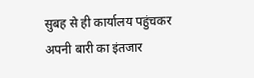सुबह से ही कार्यालय पहुंचकर अपनी बारी का इंतजार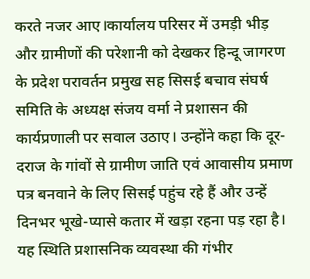करते नजर आए।कार्यालय परिसर में उमड़ी भीड़ और ग्रामीणों की परेशानी को देखकर हिन्दू जागरण के प्रदेश परावर्तन प्रमुख सह सिसई बचाव संघर्ष समिति के अध्यक्ष संजय वर्मा ने प्रशासन की कार्यप्रणाली पर सवाल उठाए। उन्होंने कहा कि दूर-दराज के गांवों से ग्रामीण जाति एवं आवासीय प्रमाण पत्र बनवाने के लिए सिसई पहुंच रहे हैं और उन्हें दिनभर भूखे-प्यासे कतार में खड़ा रहना पड़ रहा है। यह स्थिति प्रशासनिक व्यवस्था की गंभीर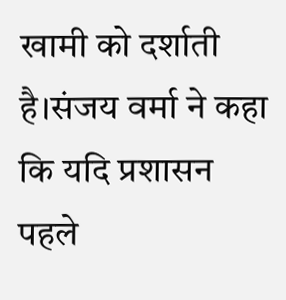खामी को दर्शाती है।संजय वर्मा ने कहा कि यदि प्रशासन पहले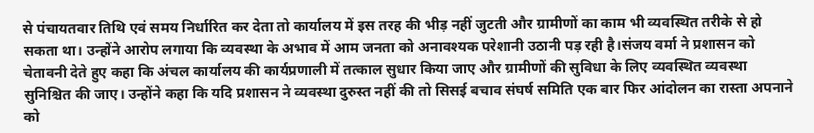से पंचायतवार तिथि एवं समय निर्धारित कर देता तो कार्यालय में इस तरह की भीड़ नहीं जुटती और ग्रामीणों का काम भी व्यवस्थित तरीके से हो सकता था। उन्होंने आरोप लगाया कि व्यवस्था के अभाव में आम जनता को अनावश्यक परेशानी उठानी पड़ रही है।संजय वर्मा ने प्रशासन को चेतावनी देते हुए कहा कि अंचल कार्यालय की कार्यप्रणाली में तत्काल सुधार किया जाए और ग्रामीणों की सुविधा के लिए व्यवस्थित व्यवस्था सुनिश्चित की जाए। उन्होंने कहा कि यदि प्रशासन ने व्यवस्था दुरुस्त नहीं की तो सिसई बचाव संघर्ष समिति एक बार फिर आंदोलन का रास्ता अपनाने को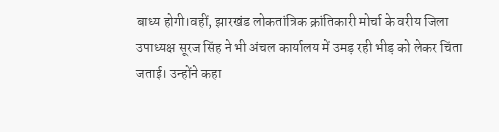बाध्य होगी।वहीं, झारखंड लोकतांत्रिक क्रांतिकारी मोर्चा के वरीय जिला उपाध्यक्ष सूरज सिंह ने भी अंचल कार्यालय में उमड़ रही भीड़ को लेकर चिंता जताई। उन्होंने कहा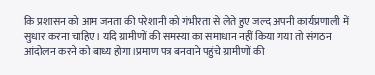कि प्रशासन को आम जनता की परेशानी को गंभीरता से लेते हुए जल्द अपनी कार्यप्रणाली में सुधार करना चाहिए। यदि ग्रामीणों की समस्या का समाधान नहीं किया गया तो संगठन आंदोलन करने को बाध्य होगा।प्रमाण पत्र बनवाने पहुंचे ग्रामीणों की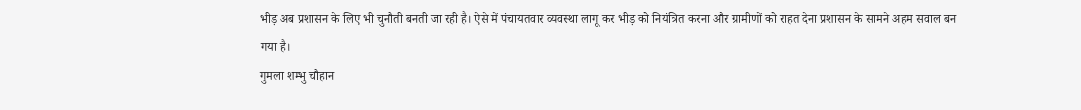भीड़ अब प्रशासन के लिए भी चुनौती बनती जा रही है। ऐसे में पंचायतवार व्यवस्था लागू कर भीड़ को नियंत्रित करना और ग्रामीणों को राहत देना प्रशासन के सामने अहम सवाल बन गया है।
गुमला शम्भु चौहान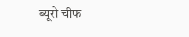ब्यूरो चीफ